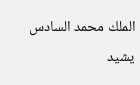الملك محمد السادس يشيد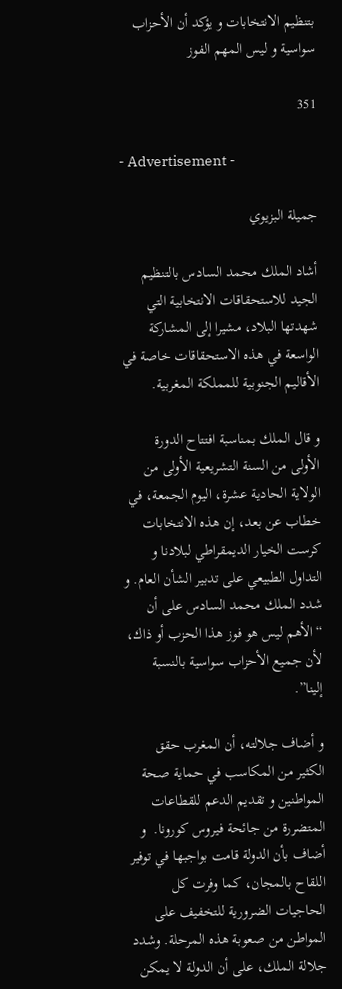بتنظيم الانتخابات و يؤكد أن الأحزاب سواسية و ليس المهم الفوز

351

- Advertisement -

جميلة البزيوي

أشاد الملك محمد السادس بالتنظيم الجيد للاستحقاقات الانتخابية التي شهدتها البلاد، مشيرا إلى المشاركة الواسعة في هذه الاستحقاقات خاصة في الأقاليم الجنوبية للمملكة المغربية.

و قال الملك بمناسبة افتتاح الدورة الأولى من السنة التشريعية الأولى من الولاية الحادية عشرة، اليوم الجمعة، في خطاب عن بعد، إن هذه الانتخابات كرست الخيار الديمقراطي لبلادنا و التداول الطبيعي على تدبير الشأن العام. و شدد الملك محمد السادس على أن “الأهم ليس هو فوز هذا الحزب أو ذاك، لأن جميع الأحزاب سواسية بالنسبة إلينا”.

و أضاف جلالته، أن المغرب حقق الكثير من المكاسب في حماية صحة المواطنين و تقديم الدعم للقطاعات المتضررة من جائحة فيروس كورونا.  و أضاف بأن الدولة قامت بواجبها في توفير اللقاح بالمجان، كما وفرت كل الحاجيات الضرورية للتخفيف على المواطن من صعوبة هذه المرحلة. وشدد جلالة الملك، على أن الدولة لا يمكن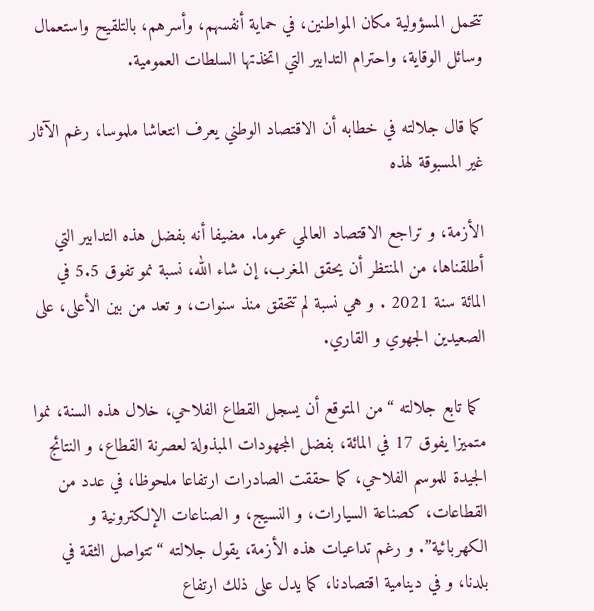تتحمل المسؤولية مكان المواطنين، في حماية أنفسهم، وأسرهم، بالتلقيح واستعمال وسائل الوقاية، واحترام التدابير التي اتخذتها السلطات العمومية.

كما قال جلالته في خطابه أن الاقتصاد الوطني يعرف انتعاشا ملموسا، رغم الآثار غير المسبوقة لهذه

الأزمة، و تراجع الاقتصاد العالمي عموما. مضيفا أنه بفضل هذه التدابير التي أطلقناها، من المنتظر أن يحقق المغرب، إن شاء الله، نسبة نمو تفوق 5.5 في المائة سنة 2021 . و هي نسبة لم تتحقق منذ سنوات، و تعد من بين الأعلى، على الصعيدين الجهوي و القاري.

 كما تابع جلالته “من المتوقع أن يسجل القطاع الفلاحي، خلال هذه السنة، نموا متميزا يفوق 17 في المائة، بفضل المجهودات المبذولة لعصرنة القطاع، و النتائج الجيدة للموسم الفلاحي، كما حققت الصادرات ارتفاعا ملحوظا، في عدد من القطاعات، كصناعة السيارات، و النسيج، و الصناعات الإلكترونية و الكهربائية”. و رغم تداعيات هذه الأزمة، يقول جلالته “تتواصل الثقة في بلدنا، و في دينامية اقتصادنا، كما يدل على ذلك ارتفاع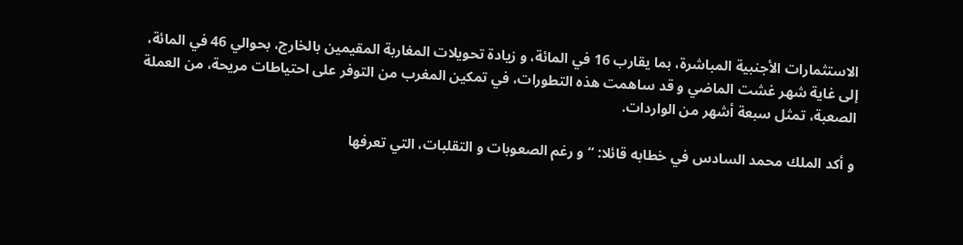الاستثمارات الأجنبية المباشرة، بما يقارب 16 في المائة، و زيادة تحويلات المغاربة المقيمين بالخارج، بحوالي 46 في المائة، إلى غاية شهر غشت الماضي و قد ساهمت هذه التطورات، في تمكين المغرب من التوفر على احتياطات مريحة، من العملة الصعبة، تمثل سبعة أشهر من الواردات.

و أكد الملك محمد السادس في خطابه قائلا: “و رغم الصعوبات و التقلبات، التي تعرفها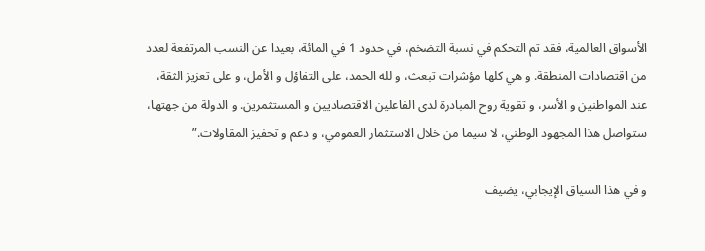الأسواق العالمية، فقد تم التحكم في نسبة التضخم، في حدود 1 في المائة، بعيدا عن النسب المرتفعة لعدد من اقتصادات المنطقة. و هي كلها مؤشرات تبعث، و لله الحمد، على التفاؤل و الأمل، و على تعزيز الثقة، عند المواطنين و الأسر، و تقوية روح المبادرة لدى الفاعلين الاقتصاديين و المستثمرين. و الدولة من جهتها، ستواصل هذا المجهود الوطني، لا سيما من خلال الاستثمار العمومي، و دعم و تحفيز المقاولات.”

و في هذا السياق الإيجابي، يضيف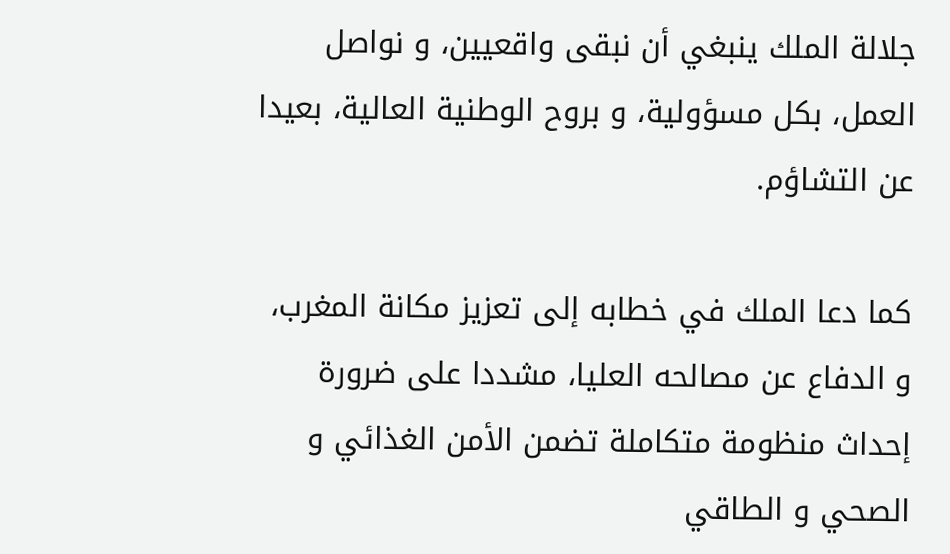جلالة الملك ينبغي أن نبقى واقعيين، و نواصل العمل، بكل مسؤولية، و بروح الوطنية العالية، بعيدا عن التشاؤم.

كما دعا الملك في خطابه إلى تعزيز مكانة المغرب، و الدفاع عن مصالحه العليا، مشددا على ضرورة إحداث منظومة متكاملة تضمن الأمن الغذائي و الصحي و الطاقي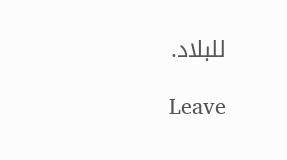للبلاد.

Leave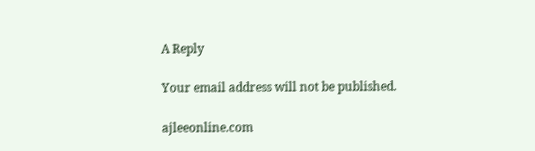A Reply

Your email address will not be published.

ajleeonline.com